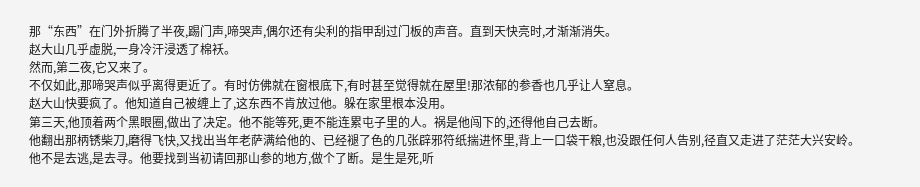那“东西”在门外折腾了半夜,踢门声,啼哭声,偶尔还有尖利的指甲刮过门板的声音。直到天快亮时,才渐渐消失。
赵大山几乎虚脱,一身冷汗浸透了棉袄。
然而,第二夜,它又来了。
不仅如此,那啼哭声似乎离得更近了。有时仿佛就在窗根底下,有时甚至觉得就在屋里!那浓郁的参香也几乎让人窒息。
赵大山快要疯了。他知道自己被缠上了,这东西不肯放过他。躲在家里根本没用。
第三天,他顶着两个黑眼圈,做出了决定。他不能等死,更不能连累屯子里的人。祸是他闯下的,还得他自己去断。
他翻出那柄锈柴刀,磨得飞快,又找出当年老萨满给他的、已经褪了色的几张辟邪符纸揣进怀里,背上一口袋干粮,也没跟任何人告别,径直又走进了茫茫大兴安岭。
他不是去逃,是去寻。他要找到当初请回那山参的地方,做个了断。是生是死,听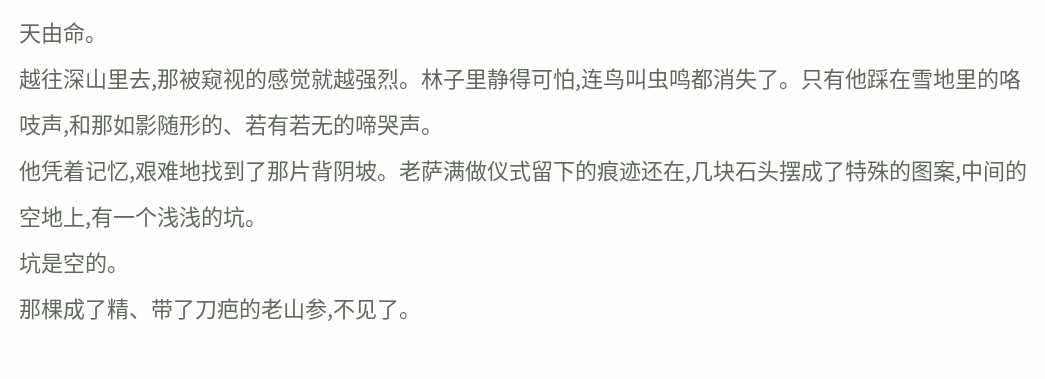天由命。
越往深山里去,那被窥视的感觉就越强烈。林子里静得可怕,连鸟叫虫鸣都消失了。只有他踩在雪地里的咯吱声,和那如影随形的、若有若无的啼哭声。
他凭着记忆,艰难地找到了那片背阴坡。老萨满做仪式留下的痕迹还在,几块石头摆成了特殊的图案,中间的空地上,有一个浅浅的坑。
坑是空的。
那棵成了精、带了刀疤的老山参,不见了。